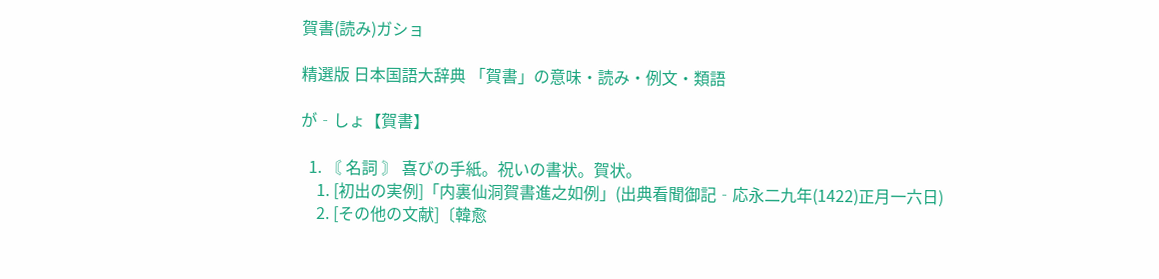賀書(読み)ガショ

精選版 日本国語大辞典 「賀書」の意味・読み・例文・類語

が‐しょ【賀書】

  1. 〘 名詞 〙 喜びの手紙。祝いの書状。賀状。
    1. [初出の実例]「内裏仙洞賀書進之如例」(出典看聞御記‐応永二九年(1422)正月一六日)
    2. [その他の文献]〔韓愈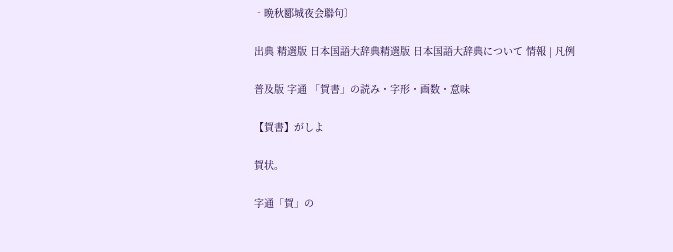‐晩秋郾城夜会聯句〕

出典 精選版 日本国語大辞典精選版 日本国語大辞典について 情報 | 凡例

普及版 字通 「賀書」の読み・字形・画数・意味

【賀書】がしよ

賀状。

字通「賀」の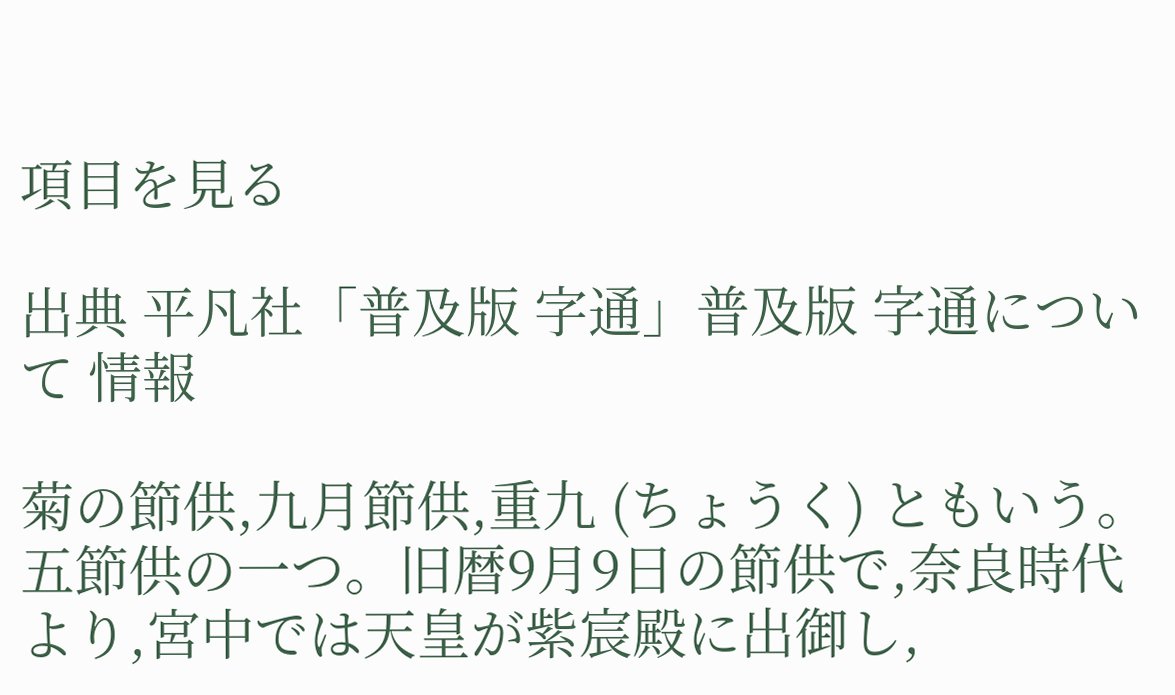項目を見る

出典 平凡社「普及版 字通」普及版 字通について 情報

菊の節供,九月節供,重九 (ちょうく) ともいう。五節供の一つ。旧暦9月9日の節供で,奈良時代より,宮中では天皇が紫宸殿に出御し,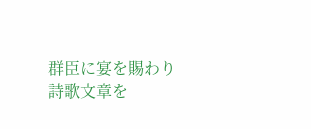群臣に宴を賜わり詩歌文章を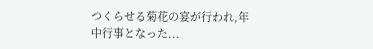つくらせる菊花の宴が行われ,年中行事となった...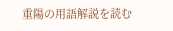重陽の用語解説を読む